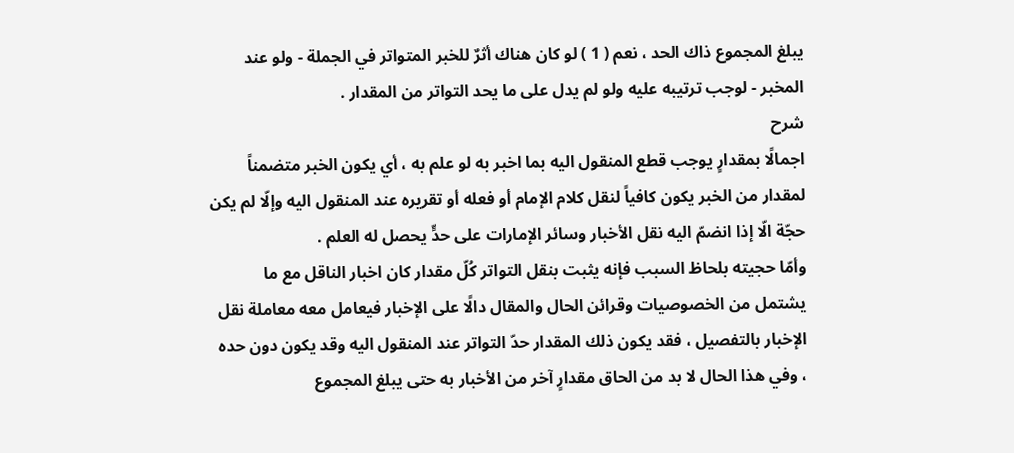يبلغ المجموع ذاك الحد ، نعم ( 1 ) لو كان هناك أثرٌ للخبر المتواتر في الجملة - ولو عند المخبر - لوجب ترتيبه عليه ولو لم يدل على ما يحد التواتر من المقدار .
شرح
اجمالًا بمقدارٍ يوجب قطع المنقول اليه بما اخبر به لو علم به ، أي يكون الخبر متضمناً لمقدار من الخبر يكون كافياً لنقل كلام الإمام أو فعله أو تقريره عند المنقول اليه وإلّا لم يكن حجّة الّا إذا انضمّ اليه نقل الأخبار وسائر الإمارات على حدٍّ يحصل له العلم .
وأمّا حجيته بلحاظ السبب فإنه يثبت بنقل التواتر كُلّ مقدار كان اخبار الناقل مع ما يشتمل من الخصوصيات وقرائن الحال والمقال دالًا على الإخبار فيعامل معه معاملة نقل الإخبار بالتفصيل ، فقد يكون ذلك المقدار حدّ التواتر عند المنقول اليه وقد يكون دون حده ، وفي هذا الحال لا بد من الحاق مقدارٍ آخر من الأخبار به حتى يبلغ المجموع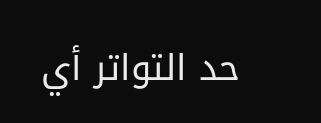حد التواتر أي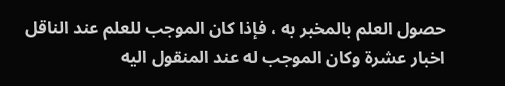حصول العلم بالمخبر به ، فإذا كان الموجب للعلم عند الناقل اخبار عشرة وكان الموجب له عند المنقول اليه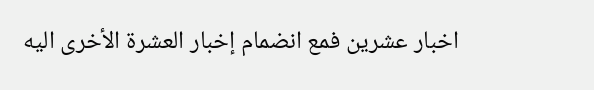اخبار عشرين فمع انضمام إخبار العشرة الأخرى اليه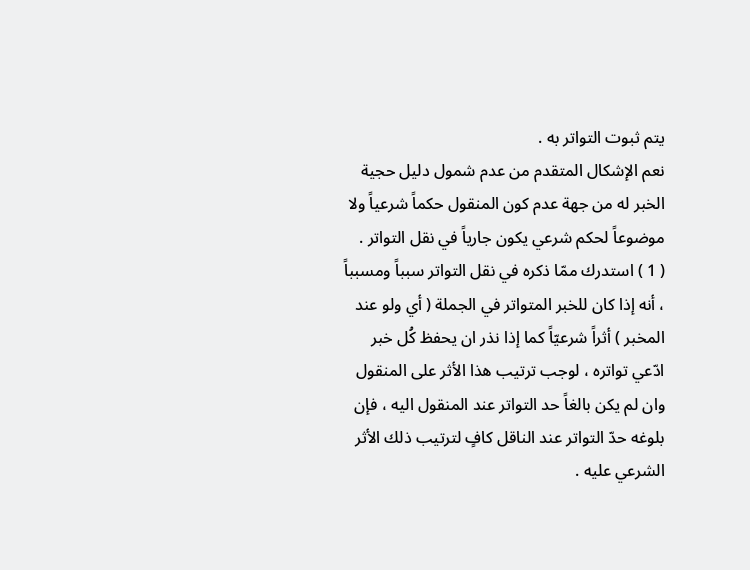يتم ثبوت التواتر به .
نعم الإشكال المتقدم من عدم شمول دليل حجية الخبر له من جهة عدم كون المنقول حكماً شرعياً ولا موضوعاً لحكم شرعي يكون جارياً في نقل التواتر .
( 1 ) استدرك ممّا ذكره في نقل التواتر سبباً ومسبباً ، أنه إذا كان للخبر المتواتر في الجملة ( أي ولو عند المخبر ) أثراً شرعيّاً كما إذا نذر ان يحفظ كُل خبر ادّعي تواتره ، لوجب ترتيب هذا الأثر على المنقول وان لم يكن بالغاً حد التواتر عند المنقول اليه ، فإن بلوغه حدّ التواتر عند الناقل كافٍ لترتيب ذلك الأثر الشرعي عليه .